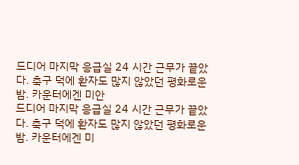드디어 마지막 응급실 24 시간 근무가 끝았다. 축구 덕에 환자도 많지 않았던 평화로운 밤. 카운터에겐 미안
드디어 마지막 응급실 24 시간 근무가 끝았다. 축구 덕에 환자도 많지 않았던 평화로운 밤. 카운터에겐 미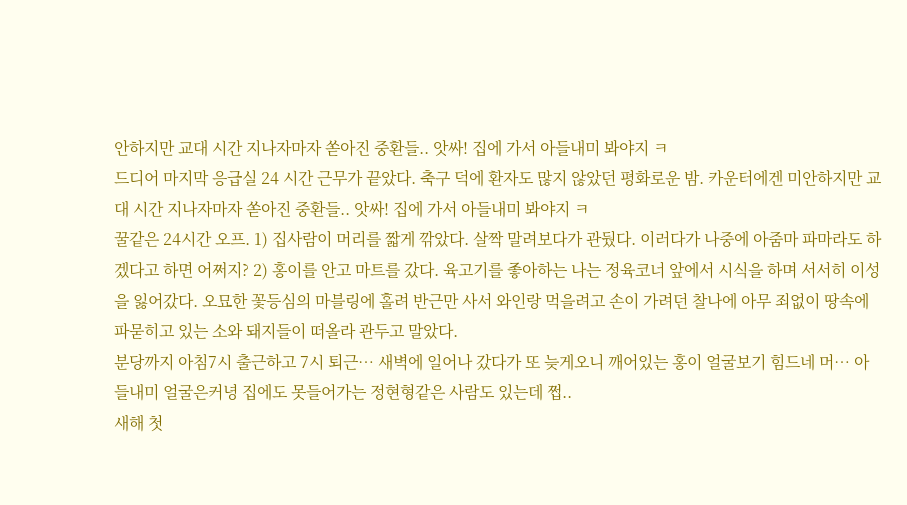안하지만 교대 시간 지나자마자 쏟아진 중환들.. 앗싸! 집에 가서 아들내미 봐야지 ㅋ
드디어 마지막 응급실 24 시간 근무가 끝았다. 축구 덕에 환자도 많지 않았던 평화로운 밤. 카운터에겐 미안하지만 교대 시간 지나자마자 쏟아진 중환들.. 앗싸! 집에 가서 아들내미 봐야지 ㅋ
꿀같은 24시간 오프. 1) 집사람이 머리를 짧게 깎았다. 살짝 말려보다가 관뒀다. 이러다가 나중에 아줌마 파마라도 하겠다고 하면 어쩌지? 2) 홍이를 안고 마트를 갔다. 육고기를 좋아하는 나는 정육코너 앞에서 시식을 하며 서서히 이성을 잃어갔다. 오묘한 꽃등심의 마블링에 홀려 반근만 사서 와인랑 먹을려고 손이 가려던 찰나에 아무 죄없이 땅속에 파묻히고 있는 소와 돼지들이 떠올라 관두고 말았다.
분당까지 아침7시 출근하고 7시 퇴근… 새벽에 일어나 갔다가 또 늦게오니 깨어있는 홍이 얼굴보기 힘드네 머… 아들내미 얼굴은커녕 집에도 못들어가는 정현형같은 사람도 있는데 쩝..
새해 첫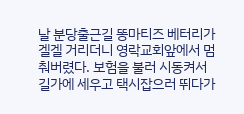날 분당출근길 똥마티즈 베터리가 겔겔 거리더니 영락교회앞에서 멈춰버렸다. 보험을 불러 시동켜서 길가에 세우고 택시잡으러 뛰다가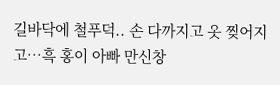길바닥에 철푸덕.. 손 다까지고 옷 찢어지고…흑 홍이 아빠 만신창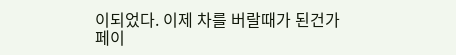이되었다. 이제 차를 버랄때가 된건가
페이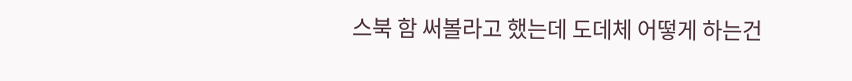스북 함 써볼라고 했는데 도데체 어떻게 하는건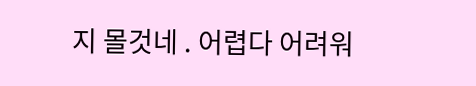지 몰것네 . 어렵다 어려워